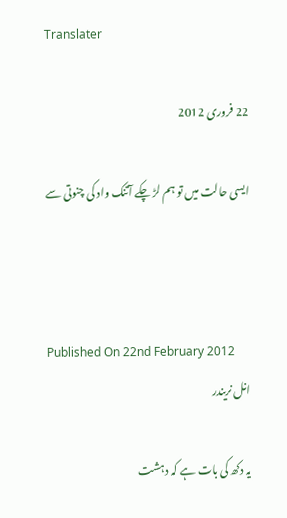Translater

22 فروری 2012

ایسی حالت میں تو ہم لڑ چکے آتنک واد کی چنوتی سے



Published On 22nd February 2012
انل نریندر

یہ دکھ کی بات ہے کہ دہشت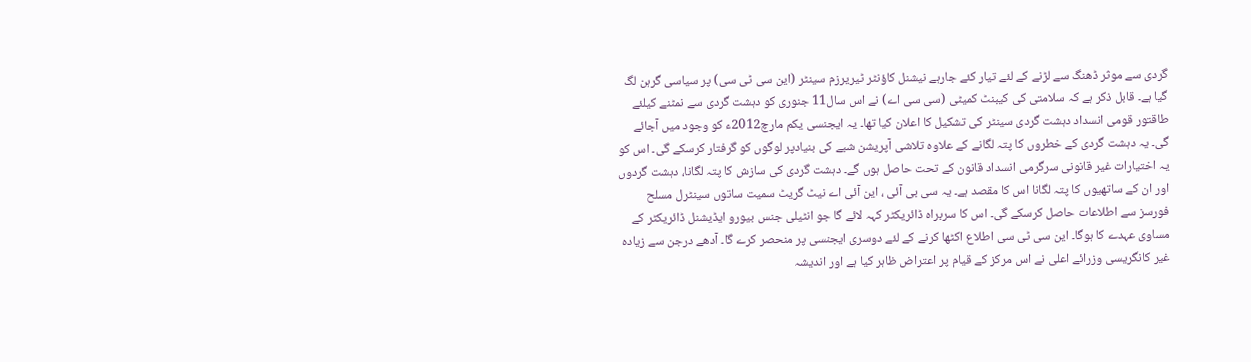گردی سے موثر ڈھنگ سے لڑنے کے لئے تیار کئے جارہے نیشنل کاؤنٹر ٹیریرزم سینٹر (این سی ٹی سی) پر سیاسی گرہن لگ گیا ہے۔ قابل ذکر ہے کہ سلامتی کی کیبنٹ کمیٹی (سی سی اے) نے اس سال11 جنوری کو دہشت گردی سے نمٹنے کیلئے طاقتور قومی انسداد دہشت گردی سینٹر کی تشکیل کا اعلان کیا تھا۔ یہ ایجنسی یکم مارچ2012ء کو وجود میں آجائے گی۔ یہ دہشت گردی کے خطروں کا پتہ لگانے کے علاوہ تلاشی آپریشن شبے کی بنیادپر لوگوں کو گرفتار کرسکے گی۔ اس کو یہ اختیارات غیر قانونی سرگرمی انسداد قانون کے تحت حاصل ہوں گے۔ دہشت گردی کی سازش کا پتہ لگانا، دہشت گردوں اور ان کے ساتھیوں کا پتہ لگانا اس کا مقصد ہے۔ یہ سی بی آئی ، این آئی اے نیٹ گریٹ سمیت ساتوں سینٹرل مسلح فورسز سے اطلاعات حاصل کرسکے گی۔ اس کا سربراہ ڈائریکٹر کہہ لائے گا جو انٹیلی جنس بیورو ایڈیشنل ڈائریکٹر کے مساوی عہدے کا ہوگا۔ این سی ٹی سی اطلاع اکٹھا کرنے کے لئے دوسری ایجنسی پر منحصر کرے گا۔ آدھے درجن سے زیادہ غیر کانگریسی وزرائے اعلی نے اس مرکز کے قیام پر اعتراض ظاہر کیا ہے اور اندیشہ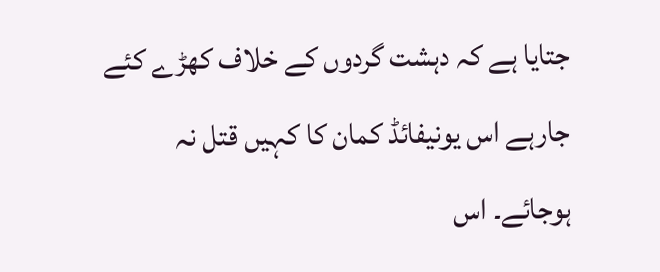جتایا ہے کہ دہشت گردوں کے خلاف کھڑے کئے جارہے اس یونیفائڈ کمان کا کہیں قتل نہ ہوجائے۔ اس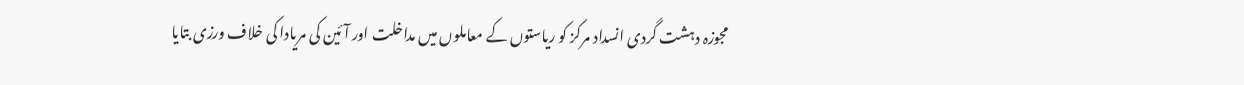مجوزہ دہشت گردی انسداد مرکز کو ریاستوں کے معاملوں میں مداخلت اور آئین کی مریادا کی خلاف ورزی بتایا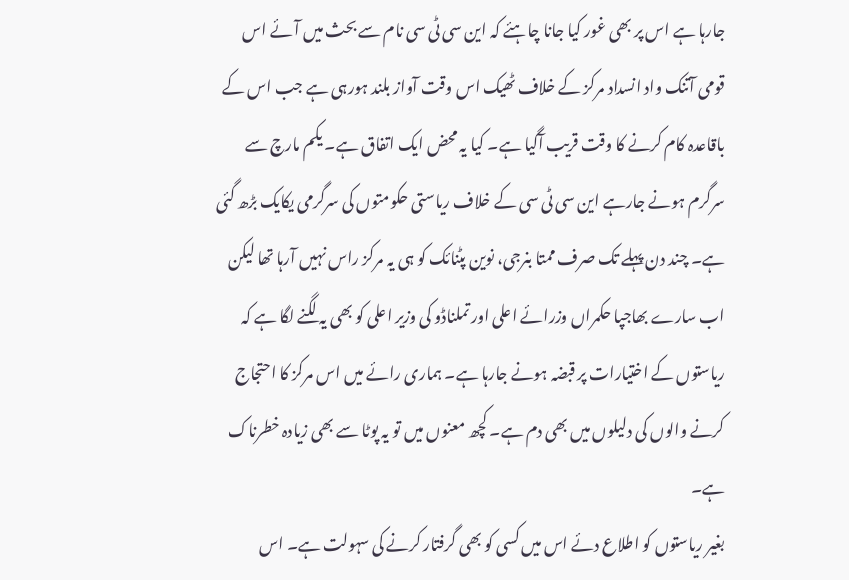جارہا ہے اس پر بھی غور کیا جانا چاہئے کہ این سی ٹی سی نام سے بحث میں آئے اس قومی آتنک واد انسداد مرکز کے خلاف ٹھیک اس وقت آواز بلند ہورہی ہے جب اس کے باقاعدہ کام کرنے کا وقت قریب آگیا ہے۔ کیا یہ محض ایک اتفاق ہے۔ یکم مارچ سے سرگرم ہونے جارہے این سی ٹی سی کے خلاف ریاستی حکومتوں کی سرگرمی یکایک بڑھ گئی ہے۔ چند دن پہلے تک صرف ممتا بنرجی، نوین پٹنائک کو ہی یہ مرکز راس نہیں آرہا تھا لیکن اب سارے بھاجپا حکمراں وزرائے اعلی اور تملناڈو کی وزیر اعلی کو بھی یہ لگنے لگا ہے کہ ریاستوں کے اختیارات پر قبضہ ہونے جارہا ہے۔ ہماری رائے میں اس مرکز کا احتجاج کرنے والوں کی دلیلوں میں بھی دم ہے۔ کچھ معنوں میں تو یہ پوٹا سے بھی زیادہ خطرناک ہے۔
بغیر ریاستوں کو اطلاع دئے اس میں کسی کو بھی گرفتار کرنے کی سہولت ہے۔ اس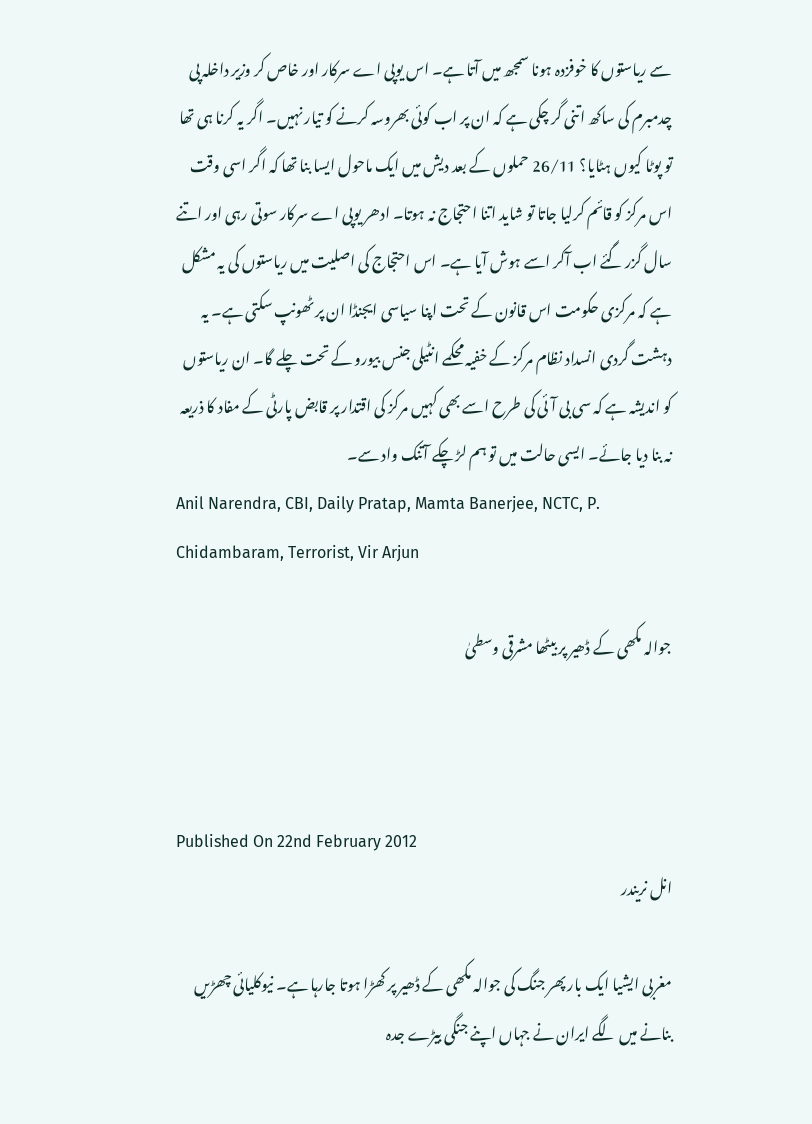سے ریاستوں کا خوفزدہ ہونا سمجھ میں آتا ہے۔ اس یوپی اے سرکار اور خاص کر وزیر داخلہ پی چدمبرم کی ساکھ اتنی گر چکی ہے کہ ان پر اب کوئی بھروسہ کرنے کو تیار نہیں۔ اگر یہ کرنا ہی تھا تو پوٹا کیوں ہٹایا؟ 26/11 حملوں کے بعد دیش میں ایک ماحول ایسا بنا تھا کہ اگر اسی وقت اس مرکز کو قائم کرلیا جاتا تو شاید اتنا احتجاج نہ ہوتا۔ ادھر یوپی اے سرکار سوتی رہی اور اتنے سال گزر گئے اب آکر اسے ہوش آیا ہے۔ اس احتجاج کی اصلیت میں ریاستوں کی یہ مشکل ہے کہ مرکزی حکومت اس قانون کے تحت اپنا سیاسی ایجنڈا ان پر ٹھونپ سکتی ہے۔ یہ دہشت گردی انسداد نظام مرکز کے خفیہ محکمے انٹیلی جنس بیورو کے تحت چلے گا۔ ان ریاستوں کو اندیشہ ہے کہ سی بی آئی کی طرح اسے بھی کہیں مرکز کی اقتدار پر قابض پارٹی کے مفاد کا ذریعہ نہ بنا دیا جائے۔ ایسی حالت میں تو ہم لڑ چکے آتنک واد سے۔
Anil Narendra, CBI, Daily Pratap, Mamta Banerjee, NCTC, P. Chidambaram, Terrorist, Vir Arjun

جوالہ مکھی کے ڈھیر پر بیٹھا مشرقی وسطیٰ



Published On 22nd February 2012
انل نریندر

مغربی ایشیا ایک بار پھر جنگ کی جوالہ مکھی کے ڈھیر پر کھڑا ہوتا جارہا ہے۔ نیوکلیائی چھڑیں بنانے میں لگے ایران نے جہاں اپنے جنگی بیڑے جدہ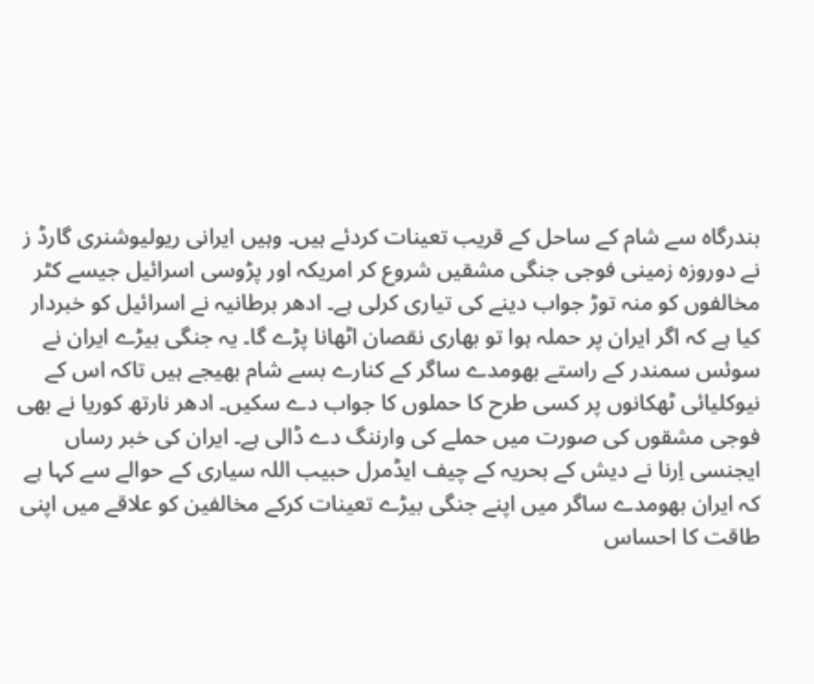بندرگاہ سے شام کے ساحل کے قریب تعینات کردئے ہیں۔ وہیں ایرانی ریولیوشنری گارڈ ز نے دوروزہ زمینی فوجی جنگی مشقیں شروع کر امریکہ اور پڑوسی اسرائیل جیسے کٹر مخالفوں کو منہ توڑ جواب دینے کی تیاری کرلی ہے۔ ادھر برطانیہ نے اسرائیل کو خبردار کیا ہے کہ اگر ایران پر حملہ ہوا تو بھاری نقصان اٹھانا پڑے گا۔ یہ جنگی بیڑے ایران نے سوئس سمندر کے راستے بھومدے ساگر کے کنارے بسے شام بھیجے ہیں تاکہ اس کے نیوکلیائی ٹھکانوں پر کسی طرح کا حملوں کا جواب دے سکیں۔ ادھر نارتھ کوریا نے بھی فوجی مشقوں کی صورت میں حملے کی وارننگ دے ڈالی ہے۔ ایران کی خبر رساں ایجنسی اِرنا نے دیش کے بحریہ کے چیف ایڈمرل حبیب اللہ سیاری کے حوالے سے کہا ہے کہ ایران بھومدے ساگر میں اپنے جنگی بیڑے تعینات کرکے مخالفین کو علاقے میں اپنی طاقت کا احساس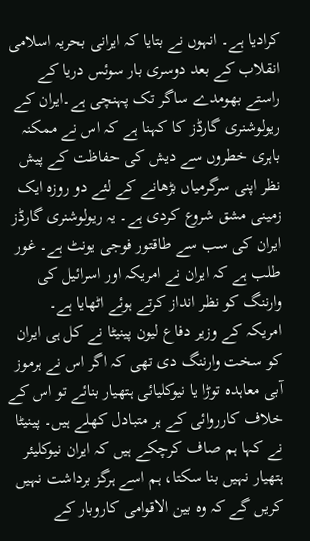کرادیا ہے۔ انہوں نے بتایا کہ ایرانی بحریہ اسلامی انقلاب کے بعد دوسری بار سوئس دریا کے راستے بھومدے ساگر تک پہنچی ہے۔ایران کے ریولوشنری گارڈز کا کہنا ہے کہ اس نے ممکنہ باہری خطروں سے دیش کی حفاظت کے پیش نظر اپنی سرگرمیاں بڑھانے کے لئے دو روزہ ایک زمینی مشق شروع کردی ہے۔ یہ ریولوشنری گارڈز ایران کی سب سے طاقتور فوجی یونٹ ہے۔ غور طلب ہے کہ ایران نے امریکہ اور اسرائیل کی وارننگ کو نظر انداز کرتے ہوئے اٹھایا ہے۔
امریکہ کے وزیر دفاع لیون پینیٹا نے کل ہی ایران کو سخت وارننگ دی تھی کہ اگر اس نے ہرموز آبی معاہدہ توڑا یا نیوکلیائی ہتھیار بنائے تو اس کے خلاف کارروائی کے ہر متبادل کھلے ہیں۔ پینیٹا نے کہا ہم صاف کرچکے ہیں کہ ایران نیوکلیئر ہتھیار نہیں بنا سکتا، ہم اسے ہرگز برداشت نہیں کریں گے کہ وہ بین الاقوامی کاروبار کے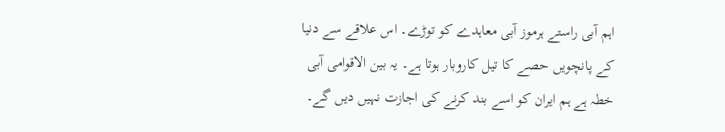اہم آبی راستے ہرموز آبی معاہدے کو توڑے۔ اس علاقے سے دنیا کے پانچویں حصے کا تیل کاروبار ہوتا ہے۔ یہ بین الاقوامی آبی خطہ ہے ہم ایران کو اسے بند کرنے کی اجازت نہیں دیں گے۔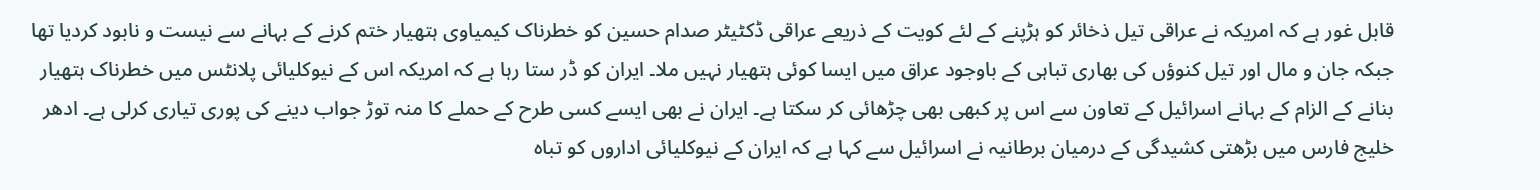قابل غور ہے کہ امریکہ نے عراقی تیل ذخائر کو ہڑپنے کے لئے کویت کے ذریعے عراقی ڈکٹیٹر صدام حسین کو خطرناک کیمیاوی ہتھیار ختم کرنے کے بہانے سے نیست و نابود کردیا تھا جبکہ جان و مال اور تیل کنوؤں کی بھاری تباہی کے باوجود عراق میں ایسا کوئی ہتھیار نہیں ملا۔ ایران کو ڈر ستا رہا ہے کہ امریکہ اس کے نیوکلیائی پلانٹس میں خطرناک ہتھیار بنانے کے الزام کے بہانے اسرائیل کے تعاون سے اس پر کبھی بھی چڑھائی کر سکتا ہے۔ ایران نے بھی ایسے کسی طرح کے حملے کا منہ توڑ جواب دینے کی پوری تیاری کرلی ہے۔ ادھر خلیج فارس میں بڑھتی کشیدگی کے درمیان برطانیہ نے اسرائیل سے کہا ہے کہ ایران کے نیوکلیائی اداروں کو تباہ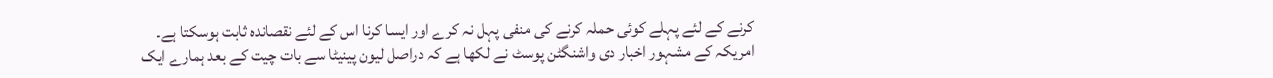کرنے کے لئے پہلے کوئی حملہ کرنے کی منفی پہل نہ کرے اور ایسا کرنا اس کے لئے نقصاندہ ثابت ہوسکتا ہے۔ امریکہ کے مشہور اخبار دی واشنگٹن پوسٹ نے لکھا ہے کہ دراصل لیون پینیٹا سے بات چیت کے بعد ہمارے ایک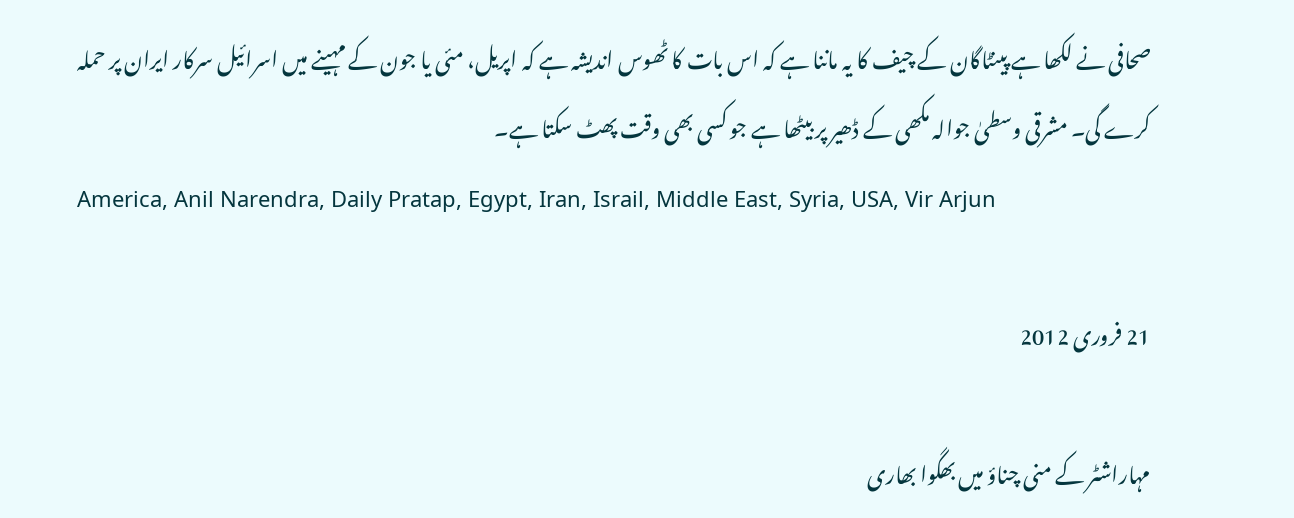صحافی نے لکھا ہے پینٹاگان کے چیف کا یہ ماننا ہے کہ اس بات کا ٹھوس اندیشہ ہے کہ اپریل، مئی یا جون کے مہینے میں اسرائیل سرکار ایران پر حملہ کرے گی۔ مشرقی وسطیٰ جوالہ مکھی کے ڈھیر پر بیٹھا ہے جو کسی بھی وقت پھٹ سکتا ہے۔
America, Anil Narendra, Daily Pratap, Egypt, Iran, Israil, Middle East, Syria, USA, Vir Arjun

21 فروری 2012

مہاراشٹر کے منی چناؤ میں بھگوا بھاری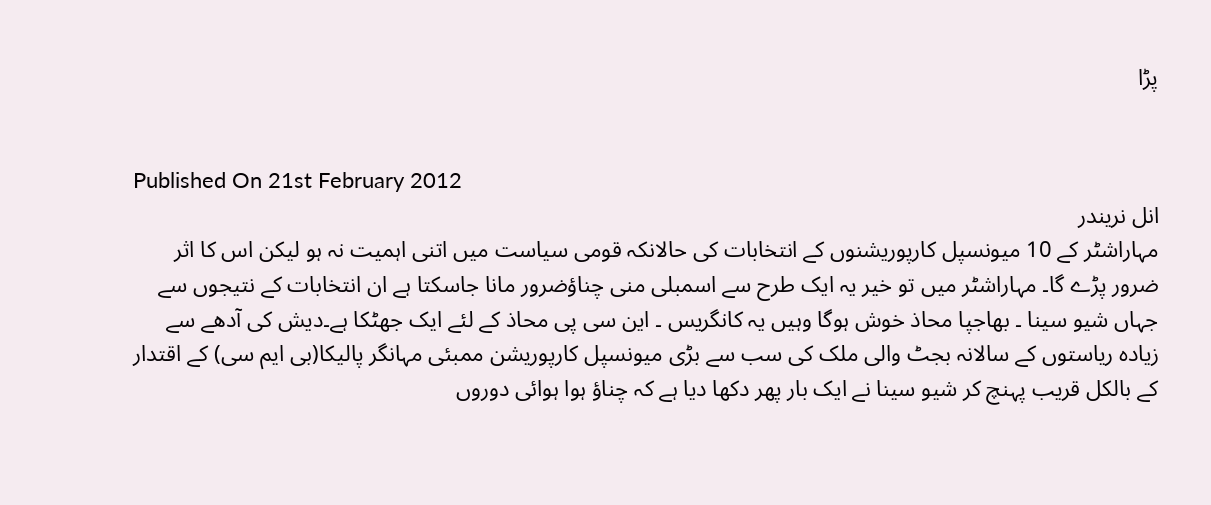پڑا


Published On 21st February 2012
انل نریندر
مہاراشٹر کے 10 میونسپل کارپوریشنوں کے انتخابات کی حالانکہ قومی سیاست میں اتنی اہمیت نہ ہو لیکن اس کا اثر ضرور پڑے گا۔ مہاراشٹر میں تو خیر یہ ایک طرح سے اسمبلی منی چناؤضرور مانا جاسکتا ہے ان انتخابات کے نتیجوں سے جہاں شیو سینا ۔ بھاجپا محاذ خوش ہوگا وہیں یہ کانگریس ۔ این سی پی محاذ کے لئے ایک جھٹکا ہے۔دیش کی آدھے سے زیادہ ریاستوں کے سالانہ بجٹ والی ملک کی سب سے بڑی میونسپل کارپوریشن ممبئی مہانگر پالیکا(بی ایم سی) کے اقتدار کے بالکل قریب پہنچ کر شیو سینا نے ایک بار پھر دکھا دیا ہے کہ چناؤ ہوا ہوائی دوروں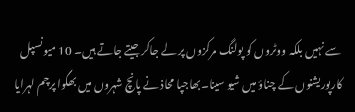سے نہیں بلکہ ووٹروں کو پولنگ مرکزوں پر لے جاکر جیتے جاتے ہیں۔ 10 میونسپل کارپوریشنوں کے چناؤ میں شیو سینا۔بھاجپا محاذ نے پانچ شہروں میں بھگوا پرچم لہرایا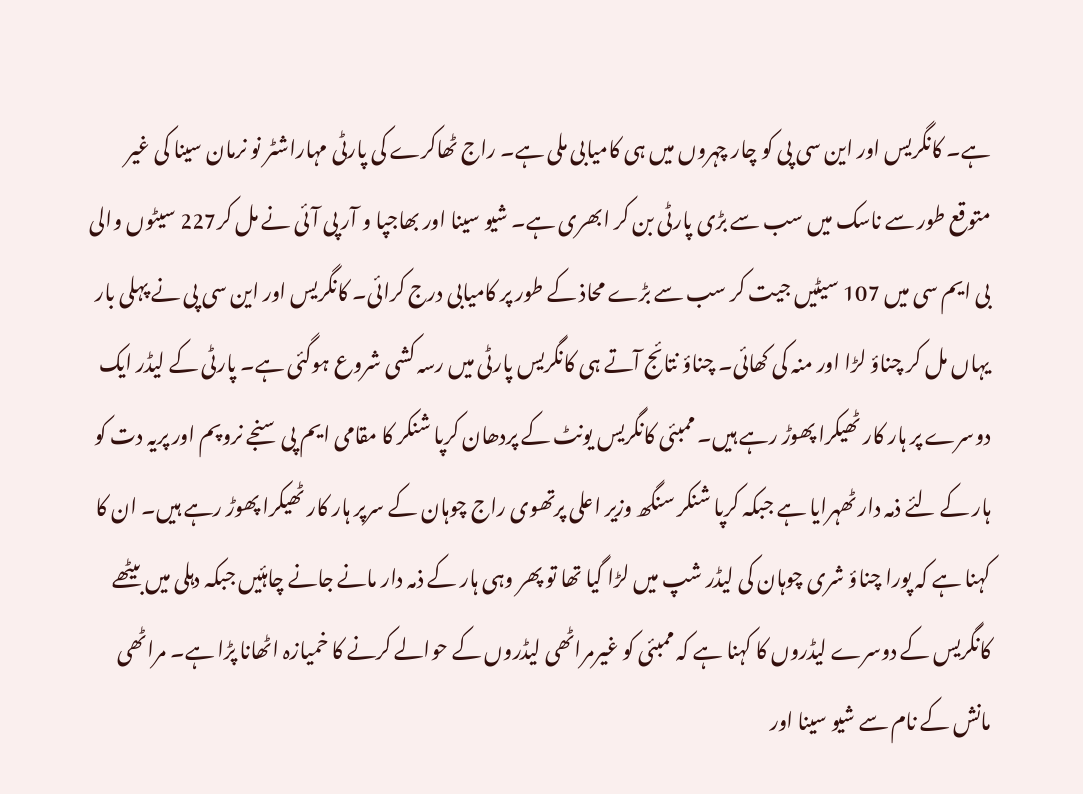ہے۔ کانگریس اور این سی پی کو چار چہروں میں ہی کامیابی ملی ہے۔ راج ٹھاکرے کی پارٹی مہاراشٹر نو نرمان سینا کی غیر متوقع طور سے ناسک میں سب سے بڑی پارٹی بن کر ابھری ہے۔ شیو سینا اور بھاجپا و آر پی آئی نے مل کر227 سیٹوں والی بی ایم سی میں 107 سیٹیں جیت کر سب سے بڑے محاذ کے طور پر کامیابی درج کرائی۔ کانگریس اور این سی پی نے پہلی بار یہاں مل کر چناؤ لڑا اور منہ کی کھائی۔ چناؤ نتائج آتے ہی کانگریس پارٹی میں رسہ کشی شروع ہوگئی ہے۔ پارٹی کے لیڈر ایک دوسرے پر ہار کار ٹھیکرا پھوڑ رہے ہیں۔ ممبئی کانگریس یونٹ کے پردھان کرپا شنکر کا مقامی ایم پی سنجے نروپم اور پریہ دت کو ہار کے لئے ذمہ دار ٹھہرایا ہے جبکہ کرپا شنکر سنگھ وزیر اعلی پرتھوی راج چوہان کے سرپر ہار کار ٹھیکرا پھوڑ رہے ہیں۔ ان کا کہنا ہے کہ پورا چناؤ شری چوہان کی لیڈر شپ میں لڑا گیا تھا تو پھر وہی ہار کے ذمہ دار مانے جانے چاہئیں جبکہ دہلی میں بیٹھے کانگریس کے دوسرے لیڈروں کا کہنا ہے کہ ممبئی کو غیرمراٹھی لیڈروں کے حوالے کرنے کا خمیازہ اٹھانا پڑا ہے۔ مراٹھی مانش کے نام سے شیو سینا اور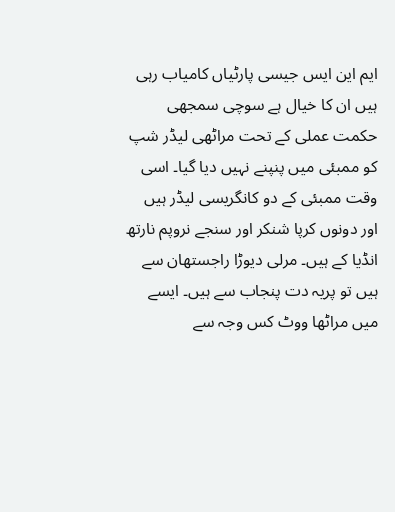ایم این ایس جیسی پارٹیاں کامیاب رہی ہیں ان کا خیال ہے سوچی سمجھی حکمت عملی کے تحت مراٹھی لیڈر شپ کو ممبئی میں پنپنے نہیں دیا گیا۔ اسی وقت ممبئی کے دو کانگریسی لیڈر ہیں اور دونوں کرپا شنکر اور سنجے نروپم نارتھ انڈیا کے ہیں۔ مرلی دیوڑا راجستھان سے ہیں تو پریہ دت پنجاب سے ہیں۔ ایسے میں مراٹھا ووٹ کس وجہ سے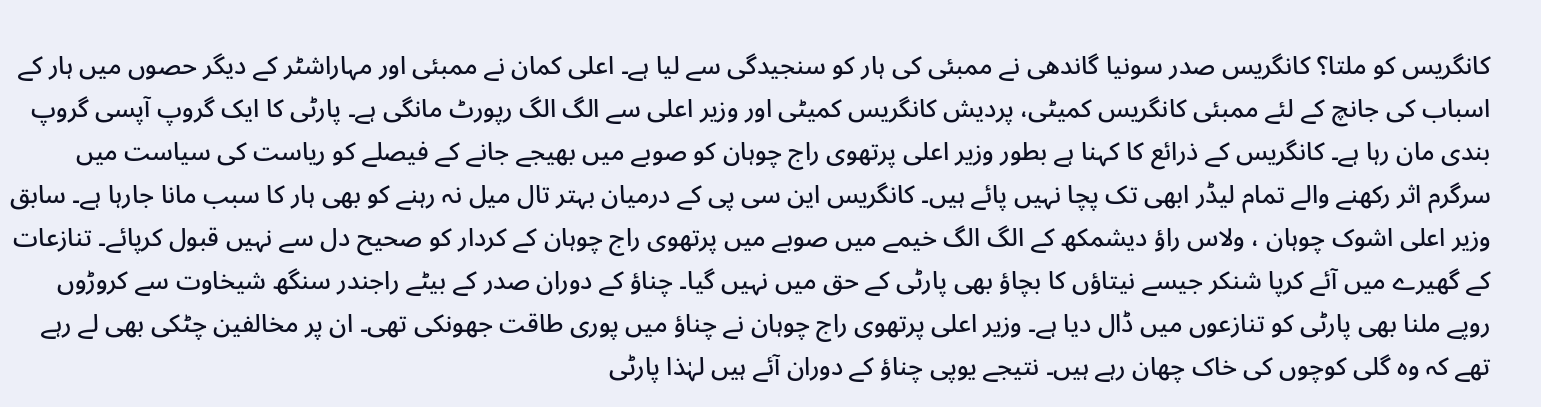کانگریس کو ملتا؟ کانگریس صدر سونیا گاندھی نے ممبئی کی ہار کو سنجیدگی سے لیا ہے۔ اعلی کمان نے ممبئی اور مہاراشٹر کے دیگر حصوں میں ہار کے اسباب کی جانچ کے لئے ممبئی کانگریس کمیٹی، پردیش کانگریس کمیٹی اور وزیر اعلی سے الگ الگ رپورٹ مانگی ہے۔ پارٹی کا ایک گروپ آپسی گروپ بندی مان رہا ہے۔ کانگریس کے ذرائع کا کہنا ہے بطور وزیر اعلی پرتھوی راج چوہان کو صوبے میں بھیجے جانے کے فیصلے کو ریاست کی سیاست میں سرگرم اثر رکھنے والے تمام لیڈر ابھی تک پچا نہیں پائے ہیں۔ کانگریس این سی پی کے درمیان بہتر تال میل نہ رہنے کو بھی ہار کا سبب مانا جارہا ہے۔ سابق وزیر اعلی اشوک چوہان ، ولاس راؤ دیشمکھ کے الگ الگ خیمے میں صوبے میں پرتھوی راج چوہان کے کردار کو صحیح دل سے نہیں قبول کرپائے۔ تنازعات کے گھیرے میں آئے کرپا شنکر جیسے نیتاؤں کا بچاؤ بھی پارٹی کے حق میں نہیں گیا۔ چناؤ کے دوران صدر کے بیٹے راجندر سنگھ شیخاوت سے کروڑوں روپے ملنا بھی پارٹی کو تنازعوں میں ڈال دیا ہے۔ وزیر اعلی پرتھوی راج چوہان نے چناؤ میں پوری طاقت جھونکی تھی۔ ان پر مخالفین چٹکی بھی لے رہے تھے کہ وہ گلی کوچوں کی خاک چھان رہے ہیں۔ نتیجے یوپی چناؤ کے دوران آئے ہیں لہٰذا پارٹی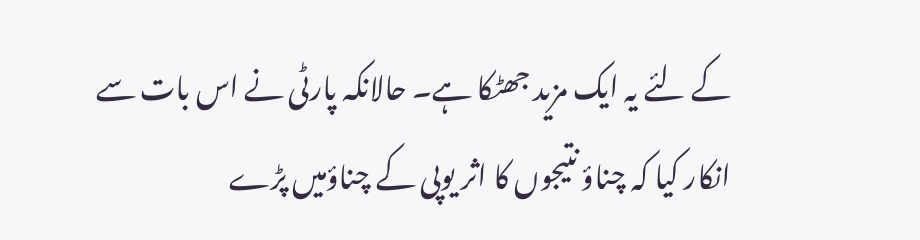کے لئے یہ ایک مزید جھٹکا ہے۔ حالانکہ پارٹی نے اس بات سے انکار کیا کہ چناؤ نتیجوں کا اثر یوپی کے چناؤمیں پڑے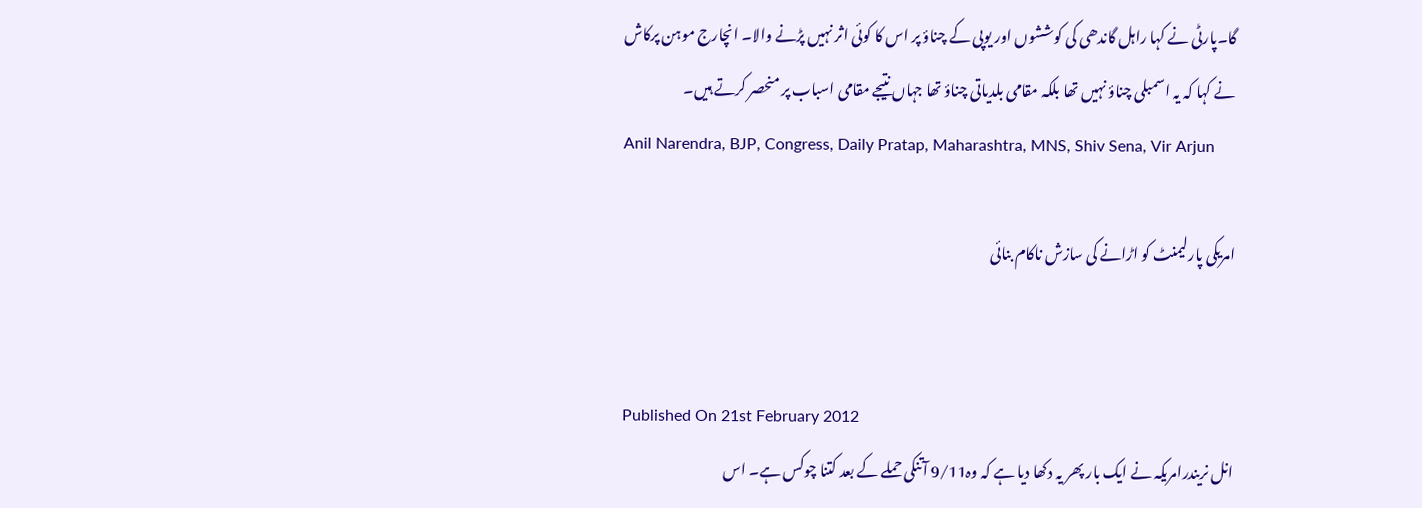گا۔پارٹی نے کہا راہل گاندھی کی کوششوں اور یوپی کے چناؤ پر اس کا کوئی اثر نہیں پڑنے والا۔ انچارج موہن پرکاش نے کہا کہ یہ اسمبلی چناؤ نہیں تھا بلکہ مقامی بلدیاتی چناؤ تھا جہاں نتیجے مقامی اسباب پر منحصر کرتے ہیں۔
Anil Narendra, BJP, Congress, Daily Pratap, Maharashtra, MNS, Shiv Sena, Vir Arjun

امریکی پارلیمنٹ کو اڑانے کی سازش ناکام بنائی


Published On 21st February 2012
انل نریندرامریکہ نے ایک بار پھر یہ دکھا دیا ہے کہ وہ9/11 آتنکی حملے کے بعد کتنا چوکس ہے۔ اس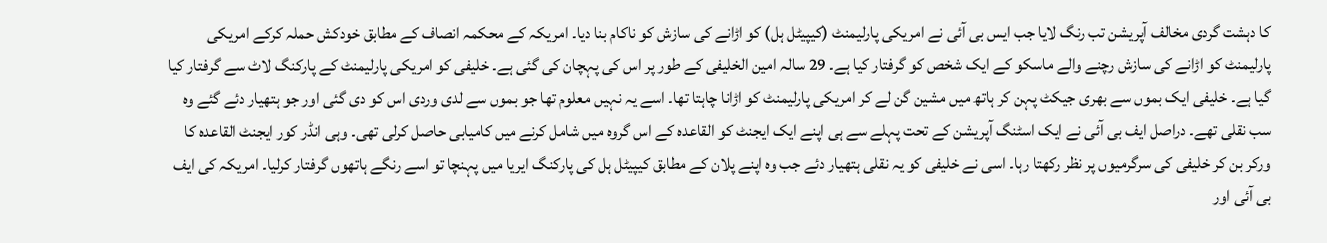کا دہشت گردی مخالف آپریشن تب رنگ لایا جب ایس بی آئی نے امریکی پارلیمنٹ (کیپیٹل ہل) کو اڑانے کی سازش کو ناکام بنا دیا۔ امریکہ کے محکمہ انصاف کے مطابق خودکش حملہ کرکے امریکی پارلیمنٹ کو اڑانے کی سازش رچنے والے ماسکو کے ایک شخص کو گرفتار کیا ہے۔ 29 سالہ امین الخلیفی کے طور پر اس کی پہچان کی گئی ہے۔ خلیفی کو امریکی پارلیمنٹ کے پارکنگ لاٹ سے گرفتار کیا گیا ہے۔ خلیفی ایک بموں سے بھری جیکٹ پہن کر ہاتھ میں مشین گن لے کر امریکی پارلیمنٹ کو اڑانا چاہتا تھا۔ اسے یہ نہیں معلوم تھا جو بموں سے لدی وردی اس کو دی گئی اور جو ہتھیار دئے گئے وہ سب نقلی تھے۔ دراصل ایف بی آئی نے ایک اسٹنگ آپریشن کے تحت پہلے سے ہی اپنے ایک ایجنٹ کو القاعدہ کے اس گروہ میں شامل کرنے میں کامیابی حاصل کرلی تھی۔ وہی انڈر کور ایجنٹ القاعدہ کا ورکر بن کر خلیفی کی سرگرمیوں پر نظر رکھتا رہا۔ اسی نے خلیفی کو یہ نقلی ہتھیار دئے جب وہ اپنے پلان کے مطابق کیپیٹل ہل کی پارکنگ ایریا میں پہنچا تو اسے رنگے ہاتھوں گرفتار کرلیا۔ امریکہ کی ایف بی آئی اور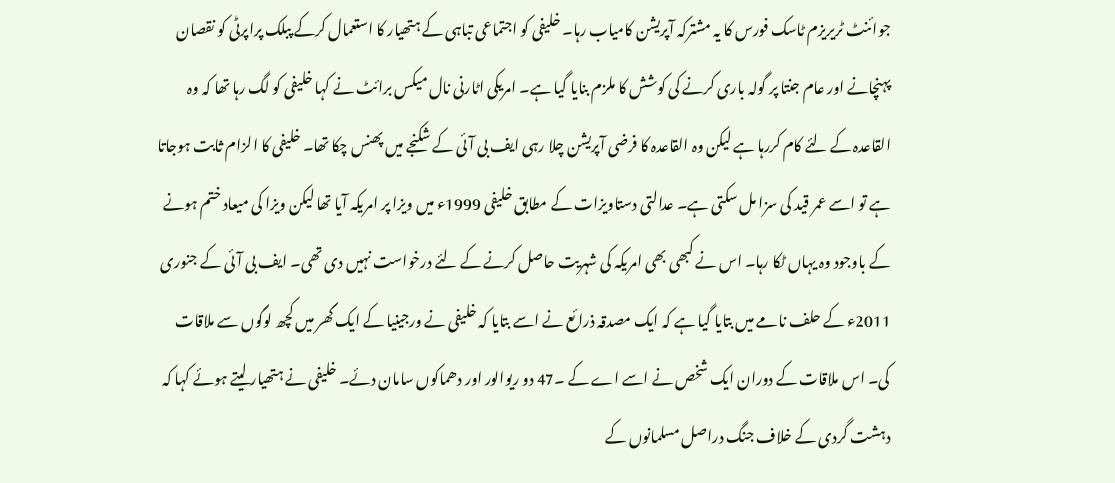جوائنٹ ٹریریزم ٹاسک فورس کا یہ مشترکہ آپریشن کامیاب رہا۔ خلیفی کو اجتماعی تباہی کے ہتھیار کا استعمال کرکے پبلک پراپرٹی کو نقصان پہنچانے اور عام جنتا پر گولہ باری کرنے کی کوشش کا ملزم بنایا گیا ہے۔ امریکی اٹارنی نال میکس برائٹ نے کہا خلیفی کو لگ رہا تھا کہ وہ القاعدہ کے لئے کام کررہا ہے لیکن وہ القاعدہ کا فرضی آپریشن چلا رہی ایف بی آئی کے شکنجے میں پھنس چکا تھا۔ خلیفی کا الزام ثابت ہوجاتا ہے تو اسے عمر قید کی سزا مل سکتی ہے۔ عدالتی دستاویزات کے مطابق خلیفی 1999ء میں ویزا پر امریکہ آیا تھا لیکن ویزا کی میعاد ختم ہونے کے باوجود وہ یہاں ٹکا رہا۔ اس نے کبھی بھی امریکہ کی شہریت حاصل کرنے کے لئے درخواست نہیں دی تھی۔ ایف بی آئی کے جنوری 2011ء کے حلف نامے میں بتایا گیا ہے کہ ایک مصدقہ ذرائع نے اسے بتایا کہ خلیفی نے ورجینیا کے ایک گھر میں کچھ لوگوں سے ملاقات کی۔ اس ملاقات کے دوران ایک شخص نے اسے اے کے ۔47 دو ریوالور اور دھماکوں سامان دئے۔ خلیفی نے ہتھیار لیتے ہوئے کہا کہ دہشت گردی کے خلاف جنگ دراصل مسلمانوں کے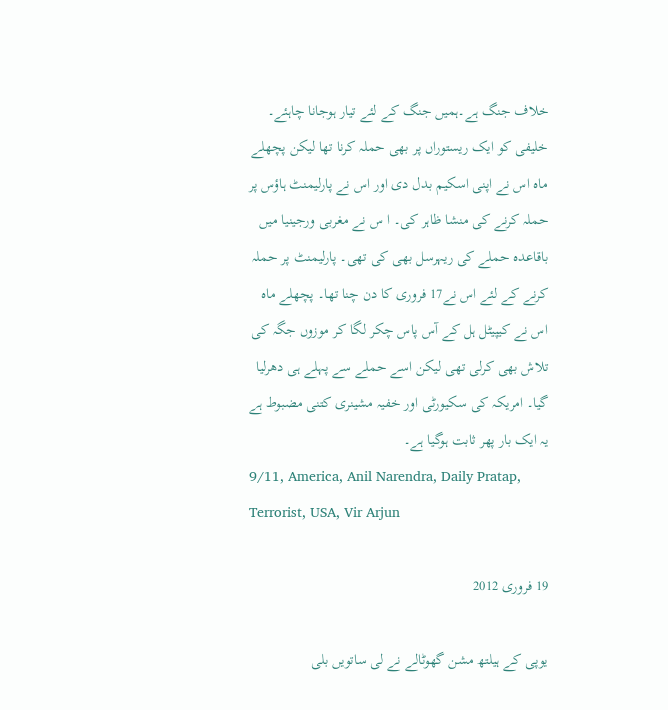خلاف جنگ ہے۔ہمیں جنگ کے لئے تیار ہوجانا چاہئے۔ خلیفی کو ایک ریستوراں پر بھی حملہ کرنا تھا لیکن پچھلے ماہ اس نے اپنی اسکیم بدل دی اور اس نے پارلیمنٹ ہاؤس پر حملہ کرنے کی منشا ظاہر کی۔ ا س نے مغربی ورجینیا میں باقاعدہ حملے کی ریہرسل بھی کی تھی۔ پارلیمنٹ پر حملہ کرنے کے لئے اس نے17 فروری کا دن چنا تھا۔ پچھلے ماہ اس نے کیپیٹل ہل کے آس پاس چکر لگا کر موزوں جگہ کی تلاش بھی کرلی تھی لیکن اسے حملے سے پہلے ہی دھرلیا گیا۔ امریکہ کی سکیورٹی اور خفیہ مشینری کتنی مضبوط ہے یہ ایک بار پھر ثابت ہوگیا ہے۔
9/11, America, Anil Narendra, Daily Pratap, Terrorist, USA, Vir Arjun

19 فروری 2012

یوپی کے ہیلتھ مشن گھوٹالے نے لی ساتویں بلی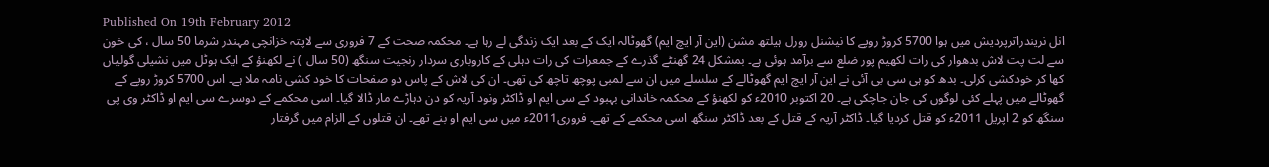Published On 19th February 2012
انل نریندراترپردیش میں ہوا 5700 کروڑ روپے کا نیشنل رورل ہیلتھ مشن (این آر ایچ ایم) گھوٹالہ ایک کے بعد ایک زندگی لے رہا ہے۔ محکمہ صحت کے 7 فروری سے لاپتہ خزانچی مہندر شرما 50 سال ، کی خون سے لت پت لاش بدھوار کی رات لکھیم پور ضلع سے برآمد ہوئی ہے۔ بمشکل 24 گھنٹے گذرے کے جمعرات کی رات دہلی کے کاروباری سردار رنجیت سنگھ (50 سال ) نے لکھنؤ کے ایک ہوٹل میں نشیلی گولیاں کھا کر خودکشی کرلی۔ بدھ کو ہی سی بی آئی نے این آر ایچ ایم گھوٹالے کے سلسلے میں ان سے لمبی پوچھ تاچھ کی تھی۔ ان کی لاش کے پاس دو صفحات کا خود کشی نامہ ملا ہے۔ اس 5700 کروڑ روپے کے گھوٹالے میں پہلے کئی لوگوں کی جان جاچکی ہے۔ 20 اکتوبر 2010ء کو لکھنؤ کے محکمہ خاندانی بہبود کے سی ایم او ڈاکٹر ونود آریہ کو دن دہاڑے مار ڈالا گیا۔ اسی محکمے کے دوسرے سی ایم او ڈاکٹر وی پی سنگھ کو 2 اپریل 2011ء کو قتل کردیا گیا۔ ڈاکٹر آریہ کے قتل کے بعد ڈاکٹر سنگھ اسی محکمے کے تھے۔ فروری2011ء میں سی ایم او بنے تھے۔ ان قتلوں کے الزام میں گرفتار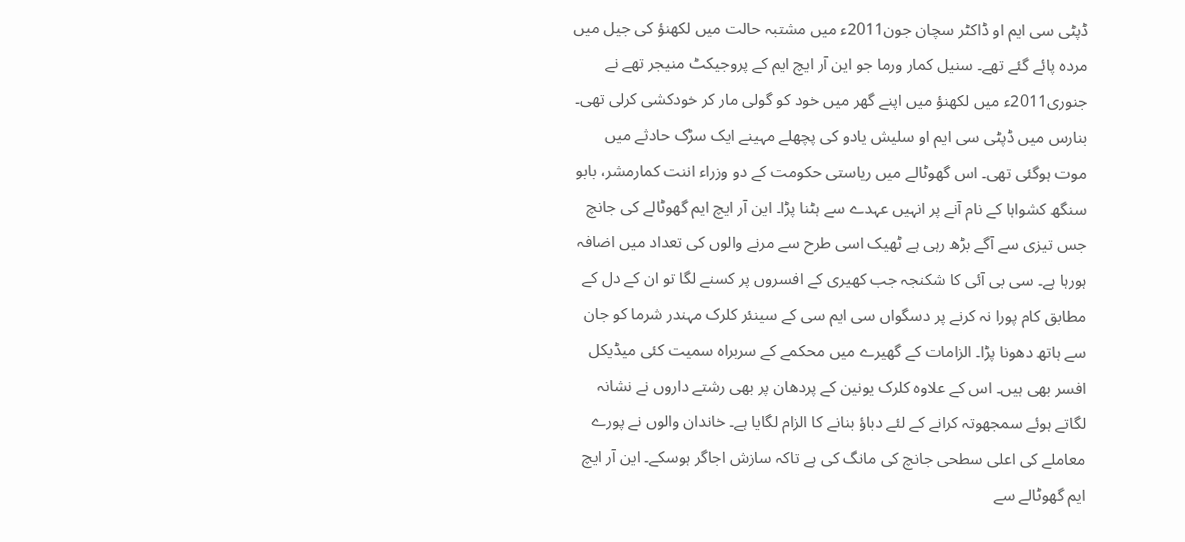ڈپٹی سی ایم او ڈاکٹر سچان جون2011ء میں مشتبہ حالت میں لکھنؤ کی جیل میں مردہ پائے گئے تھے۔ سنیل کمار ورما جو این آر ایچ ایم کے پروجیکٹ منیجر تھے نے جنوری2011ء میں لکھنؤ میں اپنے گھر میں خود کو گولی مار کر خودکشی کرلی تھی۔ بنارس میں ڈپٹی سی ایم او سلیش یادو کی پچھلے مہینے ایک سڑک حادثے میں موت ہوگئی تھی۔ اس گھوٹالے میں ریاستی حکومت کے دو وزراء اننت کمارمشر، بابو سنگھ کشواہا کے نام آنے پر انہیں عہدے سے ہٹنا پڑا۔ این آر ایچ ایم گھوٹالے کی جانچ جس تیزی سے آگے بڑھ رہی ہے ٹھیک اسی طرح سے مرنے والوں کی تعداد میں اضافہ ہورہا ہے۔ سی بی آئی کا شکنجہ جب کھیری کے افسروں پر کسنے لگا تو ان کے دل کے مطابق کام پورا نہ کرنے پر دسگواں سی ایم سی کے سینئر کلرک مہندر شرما کو جان سے ہاتھ دھونا پڑا۔ الزامات کے گھیرے میں محکمے کے سربراہ سمیت کئی میڈیکل افسر بھی ہیں۔ اس کے علاوہ کلرک یونین کے پردھان پر بھی رشتے داروں نے نشانہ لگاتے ہوئے سمجھوتہ کرانے کے لئے دباؤ بنانے کا الزام لگایا ہے۔ خاندان والوں نے پورے معاملے کی اعلی سطحی جانچ کی مانگ کی ہے تاکہ سازش اجاگر ہوسکے۔ این آر ایچ ایم گھوٹالے سے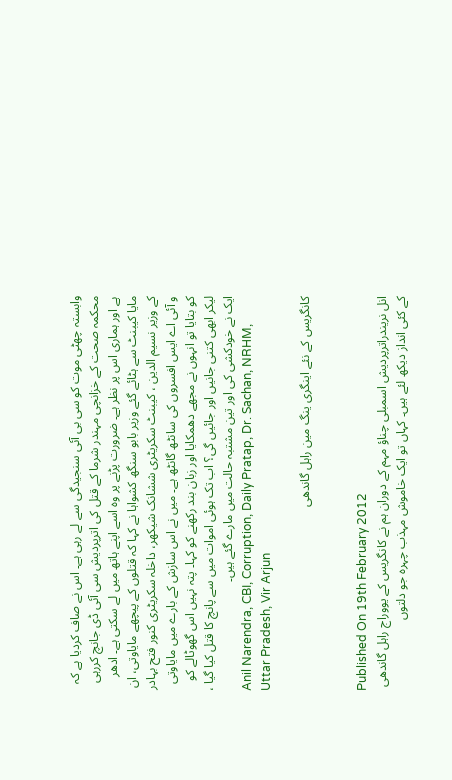وابستہ چھٹی موت کو سی بی آئی سنجیدگی سے لے رہی ہے۔ اس نے صاف کردیا ہے کہ محکمہ صحت کے خزانچی مہندر شرما کے قتل کی اترپردیش سی آئی ڈی جانچ کررہی ہے اور ہماری اس پر نظر ہے۔ ضرورت پڑنے پر وہ اسے اپنے ہاتھ میں لے سکتی ہے۔ ادھر مایا کیبنٹ سے ہٹائے گئے وزیر بابو سنگھ کشواہا نے کہا کہ قتلوں کے پیچھے مایاوتی، ان کے وزیر نسیم الدین ، کیبنٹ سکریٹری ششانک شیکھر، داخلہ سکریٹری کنور فتح بہادر و آئی اے ایس افسروں کی سانٹھ گانٹھ ہے۔ میں نے اس سازش کے بارے میں مایاوتی کو بتایا تو انہوں نے مجھے دھمکایا اور زبان بند رکھنے کو کہا۔ پتہ نہیں اس گھوٹالے کو لیکر ابھی کتنی جانیں اور جائیں گی؟ اب تک ہوئی اموات میں سے پانچ کا قتل کیا گیا ، ایک نے خودکشی کی اور تین مشتبہ حالت میں مارے گئے ہیں۔
Anil Narendra, CBI, Corruption, Daily Pratap, Dr. Sachan, NRHM, Uttar Pradesh, Vir Arjun

کانگریس کے نئے اینگری ینگ مین راہل گاندھی


Published On 19th February 2012
انل نریندراترپردیش اسمبلی چناؤ مہم کے دوران ہم نے کانگریس کے یووراج راہل گاندھی کے کئی انداز دیکھ لئے ہیں۔ کہاں تو ایک خاموش مہذب چہرہ جو دلتوں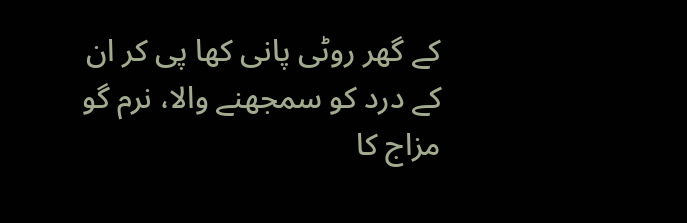کے گھر روٹی پانی کھا پی کر ان کے درد کو سمجھنے والا، نرم گو مزاج کا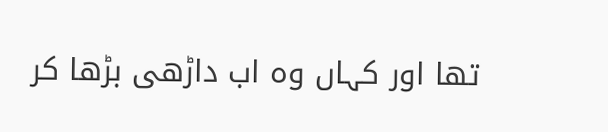تھا اور کہاں وہ اب داڑھی بڑھا کر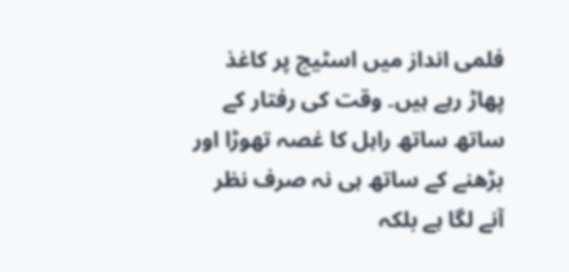فلمی انداز میں اسٹیج پر کاغذ پھاڑ رہے ہیں۔ وقت کی رفتار کے ساتھ ساتھ راہل کا غصہ تھوڑا اور بڑھنے کے ساتھ ہی نہ صرف نظر آنے لگا ہے بلکہ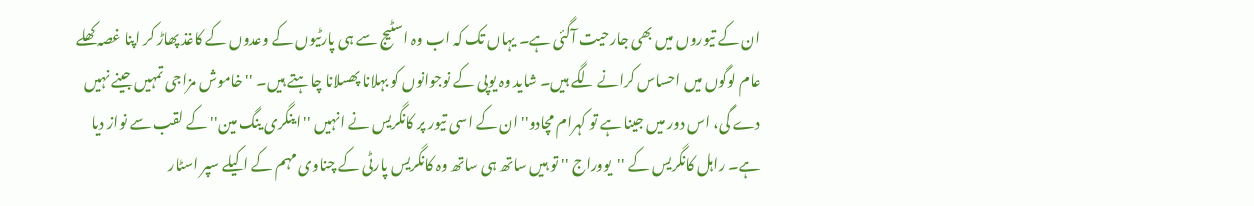ان کے تیوروں میں بھی جارحیت آگئی ہے۔ یہاں تک کہ اب وہ اسٹیج سے ہی پارٹیوں کے وعدوں کے کاغذ پھاڑ کر اپنا غصہ کھلے عام لوگوں میں احساس کرانے لگے ہیں۔ شاید وہ یوپی کے نوجوانوں کو بہلانا پھسلانا چاہتے ہیں۔ ''خاموش مزاجی تمہیں جینے نہیں دے گی، اس دور میں جینا ہے تو کہرام مچادو''ان کے اسی تیور پر کانگریس نے انہیں ''اینگری ینگ مین'' کے لقب سے نواز دیا ہے۔ راہل کانگریس کے ''یووراج '' تو ہیں ساتھ ہی ساتھ وہ کانگریس پارٹی کے چناوی مہم کے اکیلے سپر اسٹار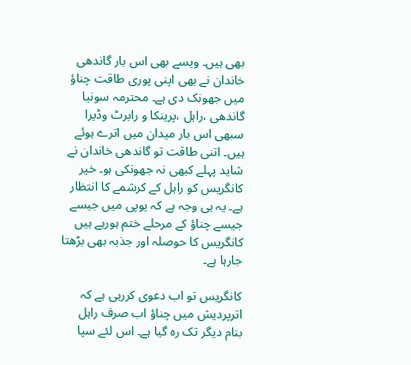بھی ہیں۔ ویسے بھی اس بار گاندھی خاندان نے بھی اپنی پوری طاقت چناؤ میں جھونک دی ہے۔ محترمہ سونیا گاندھی ،راہل ،پرینکا و رابرٹ وڈیرا سبھی اس بار میدان میں اترے ہوئے ہیں۔ اتنی طاقت تو گاندھی خاندان نے شاید پہلے کبھی نہ جھونکی ہو۔ خیر کانگریس کو راہل کے کرشمے کا انتظار ہے۔ یہ ہی وجہ ہے کہ یوپی میں جیسے جیسے چناؤ کے مرحلے ختم ہورہے ہیں کانگریس کا حوصلہ اور جذبہ بھی بڑھتا جارہا ہے۔

کانگریس تو اب دعوی کررہی ہے کہ اترپردیش میں چناؤ اب صرف راہل بنام دیگر تک رہ گیا ہے۔ اس لئے سپا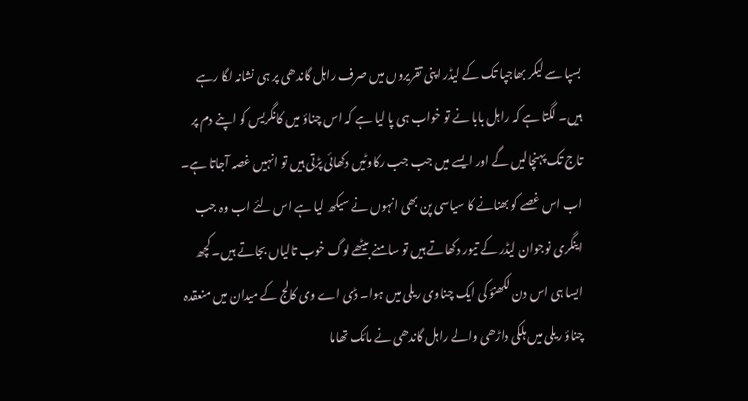بسپا سے لیکر بھاجپا تک کے لیڈر اپنی تقریروں میں صرف راہل گاندھی پر ہی نشانہ لگا رہے ہیں۔ لگتا ہے کہ راہل بابا نے تو خواب ہی پا لیا ہے کہ اس چناؤ میں کانگریس کو اپنے دم پر تاج تک پہنچالیں گے اور ایسے میں جب جب رکاوٹیں دکھائی پڑتی ہیں تو انہیں غصہ آجاتا ہے۔ اب اس غصے کو بھنانے کا سیاسی پن بھی انہوں نے سیکھ لیا ہے اس لئے اب وہ جب اینگری نوجوان لیڈر کے تیور دکھاتے ہیں تو سامنے بیٹھے لوگ خوب تالیاں بجاتے ہیں۔ کچھ ایسا ہی اس دن لکھنؤ کی ایک چناوی ریلی میں ہوا۔ ڈی اے وی کالج کے میدان میں منعقدہ چناؤ ریلی میں ہلکی داڑھی والے راہل گاندھی نے مائک تھاما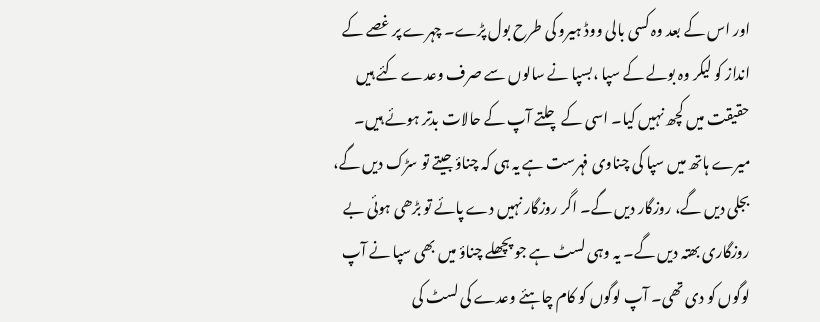اور اس کے بعد وہ کسی بالی ووڈ ہیرو کی طرح بول پڑے۔ چہرے پر غصے کے انداز کو لیکر وہ بولے کے سپا ،بسپا نے سالوں سے صرف وعدے کئے ہیں حقیقت میں کچھ نہیں کیا۔ اسی کے چلتے آپ کے حالات بدتر ہوئے ہیں۔ میرے ہاتھ میں سپا کی چناوی فہرست ہے یہ ہی کہ چناؤ جیتے تو سڑک دیں گے، بجلی دیں گے، روزگار دیں گے۔ اگر روزگار نہیں دے پائے تو بڑھی ہوئی بے روزگاری بھتہ دیں گے۔ یہ وہی لسٹ ہے جو پچھلے چناؤ میں بھی سپا نے آپ لوگوں کو دی تھی۔ آپ لوگوں کو کام چاہئے وعدے کی لسٹ کی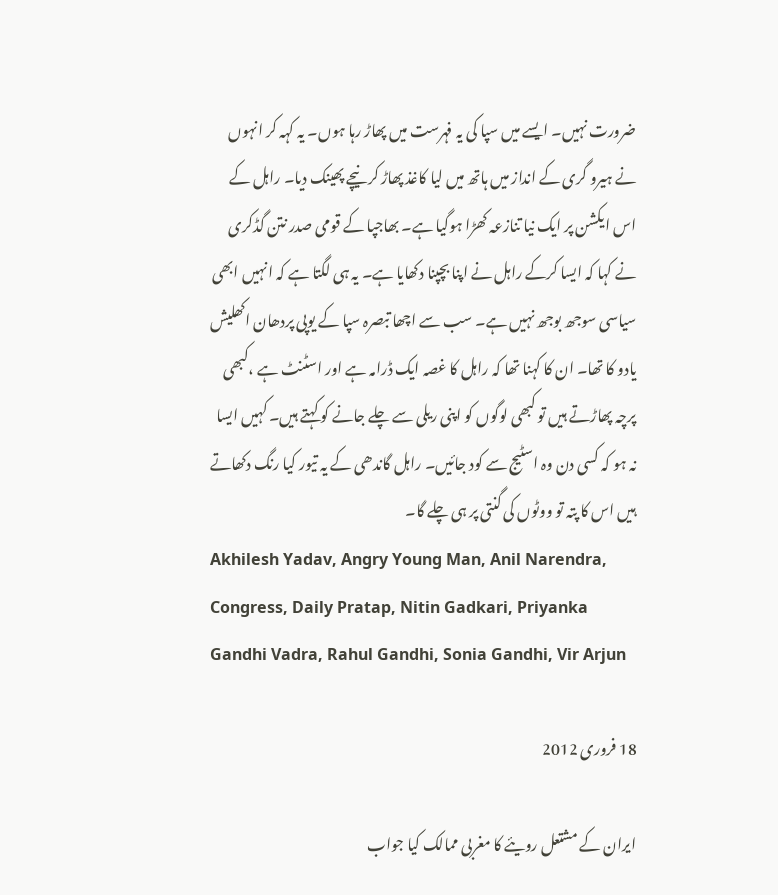ضرورت نہیں۔ ایسے میں سپا کی یہ فہرست میں پھاڑ رہا ہوں۔ یہ کہہ کر انہوں نے ہیرو گری کے انداز میں ہاتھ میں لیا کاغذ پھاڑ کر نیچے پھینک دیا۔ راہل کے اس ایکشن پر ایک نیا تنازعہ کھڑا ہوگیا ہے۔ بھاجپا کے قومی صدر نتن گڈکری نے کہا کہ ایسا کرکے راہل نے اپنا بچپنا دکھایا ہے۔ یہ ہی لگتا ہے کہ انہیں ابھی سیاسی سوجھ بوجھ نہیں ہے۔ سب سے اچھا تبصرہ سپا کے یوپی پردھان اکھلیش یادو کا تھا۔ ان کا کہنا تھا کہ راہل کا غصہ ایک ڈرامہ ہے اور اسٹنٹ ہے ،کبھی پرچہ پھاڑتے ہیں تو کبھی لوگوں کو اپنی ریلی سے چلے جانے کو کہتے ہیں۔ کہیں ایسا نہ ہو کہ کسی دن وہ اسٹیج سے کود جائیں۔ راہل گاندھی کے یہ تیور کیا رنگ دکھاتے ہیں اس کا پتہ تو ووٹوں کی گنتی پر ہی چلے گا۔
Akhilesh Yadav, Angry Young Man, Anil Narendra, Congress, Daily Pratap, Nitin Gadkari, Priyanka Gandhi Vadra, Rahul Gandhi, Sonia Gandhi, Vir Arjun

18 فروری 2012

ایران کے مشتعل رویئے کا مغربی ممالک کیا جواب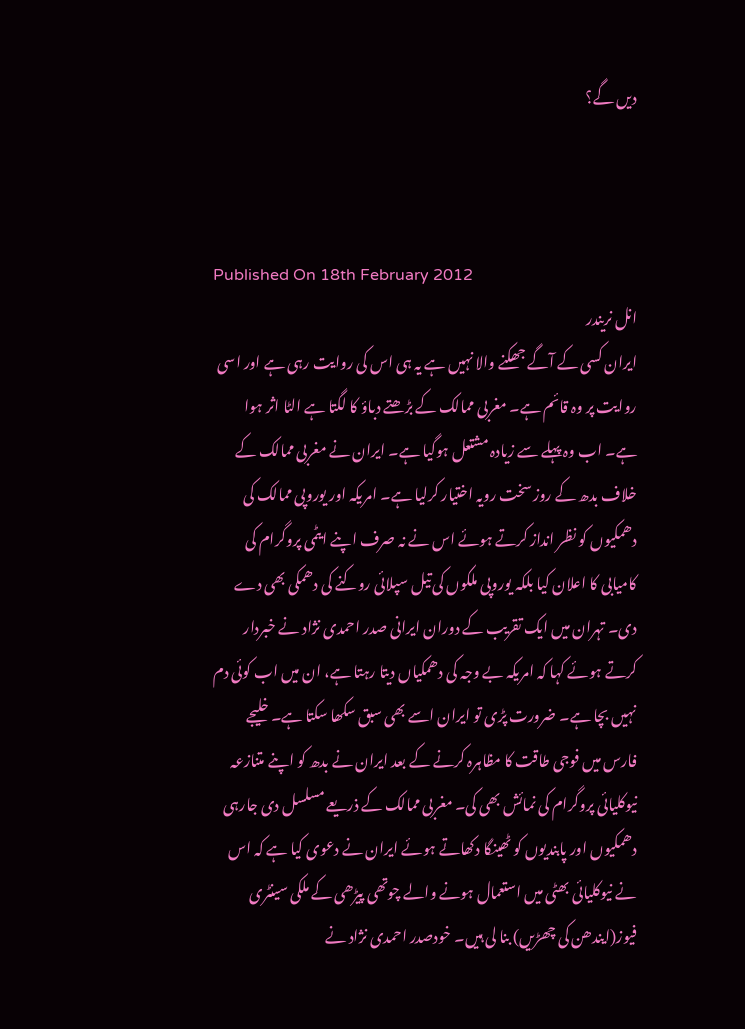دیں گے؟



Published On 18th February 2012
انل نریندر
ایران کسی کے آگے جھکنے والا نہیں ہے یہ ہی اس کی روایت رہی ہے اور اسی روایت پر وہ قائم ہے۔ مغربی ممالک کے بڑھتے دباؤ کا لگتا ہے الٹا اثر ہوا ہے۔ اب وہ پہلے سے زیادہ مشتعل ہوگیا ہے۔ ایران نے مغربی ممالک کے خلاف بدھ کے روز سخت رویہ اختیار کرلیا ہے۔ امریکہ اور یوروپی ممالک کی دھمکیوں کو نظر انداز کرتے ہوئے اس نے نہ صرف اپنے ایٹمی پروگرام کی کامیابی کا اعلان کیا بلکہ یوروپی ملکوں کی تیل سپلائی روکنے کی دھمکی بھی دے دی۔ تہران میں ایک تقریب کے دوران ایرانی صدر احمدی نژاد نے خبردار کرتے ہوئے کہا کہ امریکہ بے وجہ کی دھمکیاں دیتا رہتا ہے، ان میں اب کوئی دم نہیں بچا ہے۔ ضرورت پڑی تو ایران اسے بھی سبق سکھا سکتا ہے۔ خلیجے فارس میں فوجی طاقت کا مظاہرہ کرنے کے بعد ایران نے بدھ کو اپنے متنازعہ نیوکلیائی پروگرام کی نمائش بھی کی۔ مغربی ممالک کے ذریعے مسلسل دی جارہی دھمکیوں اور پابندیوں کو ٹھینگا دکھاتے ہوئے ایران نے دعوی کیا ہے کہ اس نے نیوکلیائی بھٹی میں استعمال ہونے والے چوتھی پیڑھی کے ملکی سینٹری فیوز(ایندھن کی چھڑیں) بنا لی ہیں۔ خودصدر احمدی نژاد نے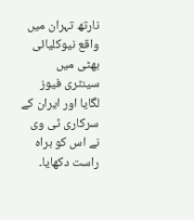نارتھ تہران میں واقع نیوکلیائی بھٹی میں سینٹری فیوز لگایا اور ایران کے سرکاری ٹی وی نے اس کو براہ راست دکھایا۔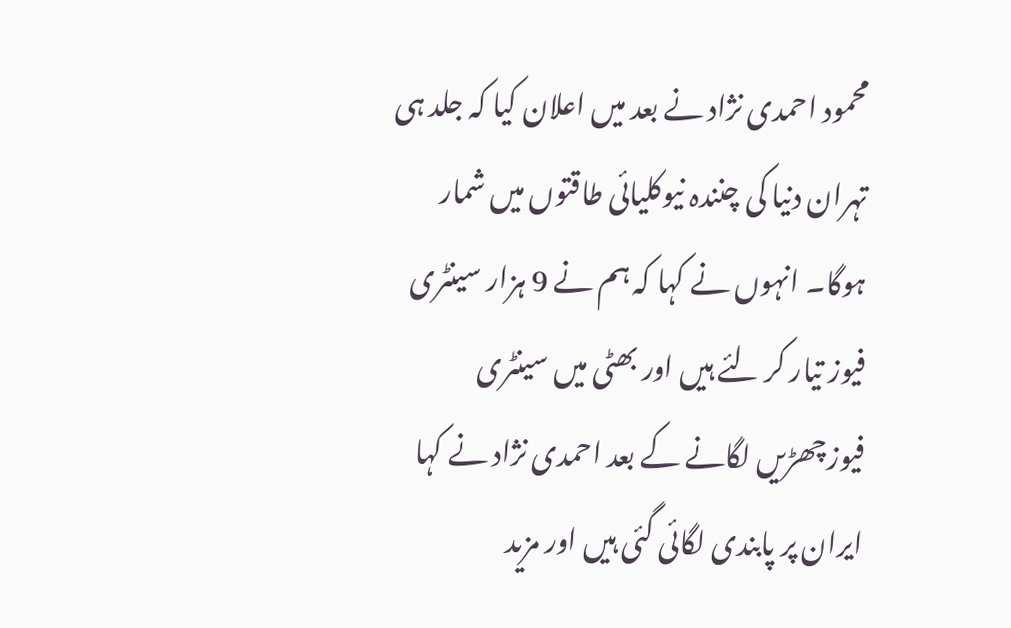محمود احمدی نژاد نے بعد میں اعلان کیا کہ جلد ہی تہران دنیا کی چنندہ نیوکلیائی طاقتوں میں شمار ہوگا۔ انہوں نے کہا کہ ہم نے 9 ہزار سینٹری فیوز تیار کر لئے ہیں اور بھٹی میں سینٹری فیوزچھڑیں لگانے کے بعد احمدی نژاد نے کہا ایران پر پابندی لگائی گئی ہیں اور مزید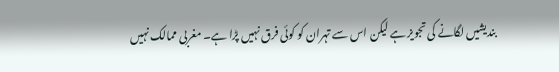بندیشیں لگانے کی تجویز ہے لیکن اس سے تہران کو کوئی فرق نہیں پڑا ہے۔ مغربی ممالک نہیں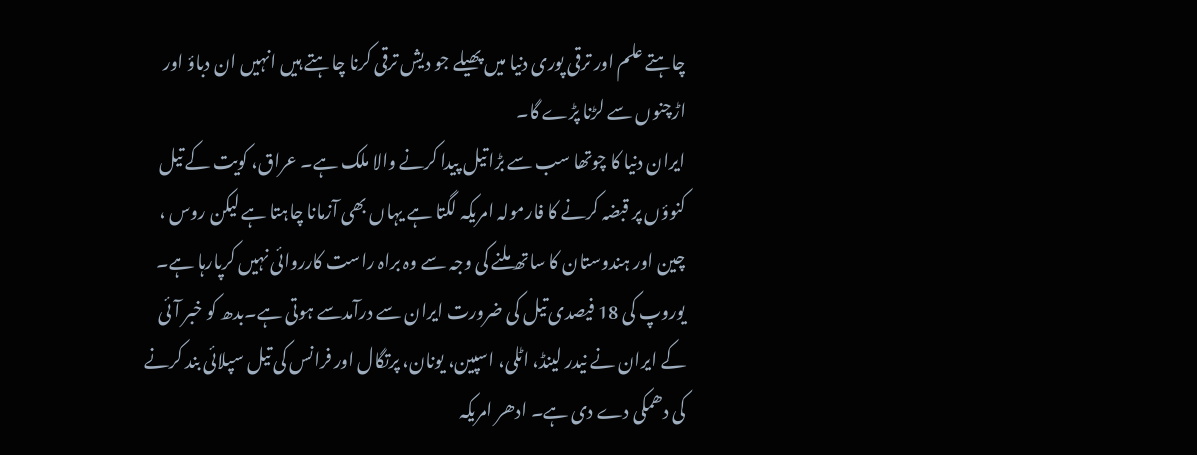چاہتے علم اور ترقی پوری دنیا میں پھیلے جو دیش ترقی کرنا چاہتے ہیں انہیں ان دباؤ اور اڑچنوں سے لڑنا پڑے گا۔
ایران دنیا کا چوتھا سب سے بڑا تیل پیدا کرنے والا ملک ہے۔ عراق، کویت کے تیل کنوؤں پر قبضہ کرنے کا فارمولہ امریکہ لگتا ہے یہاں بھی آزمانا چاہتا ہے لیکن روس ، چین اور ہندوستان کا ساتھ ملنے کی وجہ سے وہ براہ راست کارروائی نہیں کرپارہا ہے۔ یوروپ کی 18 فیصدی تیل کی ضرورت ایران سے درآمدسے ہوتی ہے۔بدھ کو خبر آئی کے ایران نے نیدر لینڈ، اٹلی، اسپین، یونان، پرتگال اور فرانس کی تیل سپلائی بند کرنے کی دھمکی دے دی ہے۔ ادھر امریکہ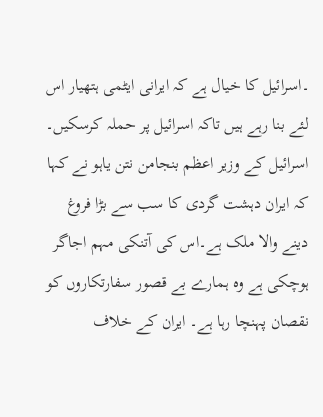۔اسرائیل کا خیال ہے کہ ایرانی ایٹمی ہتھیار اس لئے بنا رہے ہیں تاکہ اسرائیل پر حملہ کرسکیں۔ اسرائیل کے وزیر اعظم بنجامن نتن یاہو نے کہا کہ ایران دہشت گردی کا سب سے بڑا فروغ دینے والا ملک ہے۔اس کی آتنکی مہم اجاگر ہوچکی ہے وہ ہمارے بے قصور سفارتکاروں کو نقصان پہنچا رہا ہے۔ ایران کے خلاف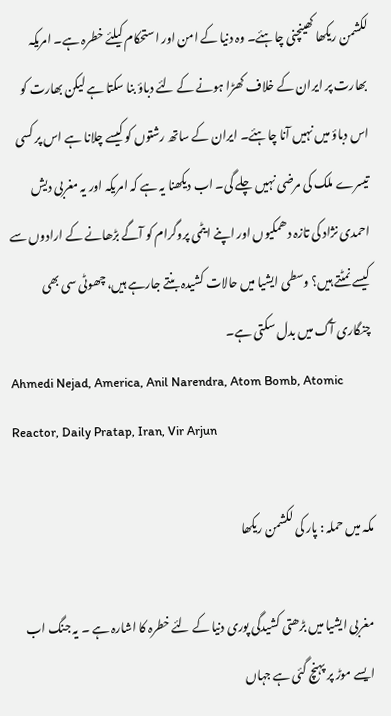لکشمن ریکھا کھینچنی چاہئے۔ وہ دنیا کے امن اور استحکام کیلئے خطرہ ہے۔ امریکہ بھارت پر ایران کے خلاف کھڑا ہونے کے لئے دباؤ بنا سکتا ہے لیکن بھارت کو اس دباؤ میں نہیں آنا چاہئے۔ ایران کے ساتھ رشتوں کو کیسے چلانا ہے اس پر کسی تیسرے ملک کی مرضی نہیں چلے گی۔ اب دیکھنا یہ ہے کہ امریکہ اور یہ مغربی دیش احمدی نژاد کی تازہ دھمکیوں اور اپنے ایٹمی پروگرام کو آگے بڑھانے کے ارادوں سے کیسے نمٹتے ہیں؟ وسطی ایشیا میں حالات کشیدہ بنتے جارہے ہیں، چھوٹی سی بھی چنگاری آگ میں بدل سکتی ہے۔
Ahmedi Nejad, America, Anil Narendra, Atom Bomb, Atomic Reactor, Daily Pratap, Iran, Vir Arjun

مکہ میں حملہ : پار کی لکشمن ریکھا

مغربی ایشیا میں بڑھتی کشیدگی پوری دنیا کے لئے خطرہ کا اشارہ ہے ۔ یہ جنگ اب ایسے موڑ پر پہنچ گئی ہے جہاں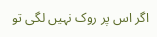اگر اس پر روک نہیں لگی تو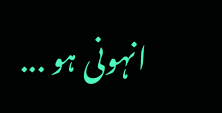انہونی ہو ...